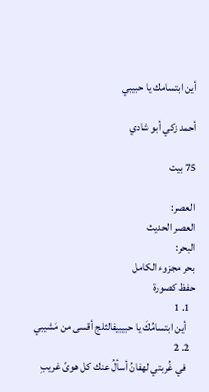أين ابتسامك يا حبيبي

أحمد زكي أبو شادي

75 بيت

العصر:
العصر الحديث
البحر:
بحر مجزوء الكامل
حفظ كصورة
  1. 1
    أين ابتسامُكَ يا حبيبيفالثلج أقسى من مَشيبي
  2. 2
    في غُربتي لهفانُ أسألُ عنك كل هوىً غريبِ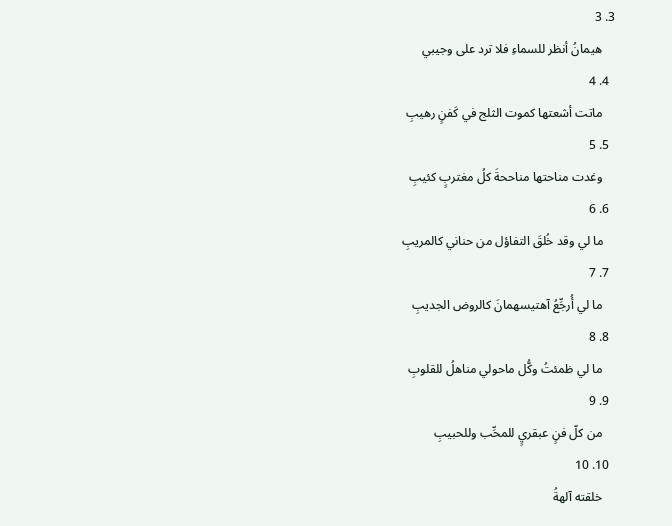3. 3
    هيمانُ أنظر للسماءِ فلا ترد على وجيبي
  4. 4
    ماتت أشعتها كموت الثلج في كَفنٍ رهيبِ
  5. 5
    وغدت مناحتها مناححةَ كلُ مغتربٍ كئيبِ
  6. 6
    ما لي وقد خُلقَ التفاؤل من حناني كالمريبِ
  7. 7
    ما لي أُرجِّعُ آهتيسهمانَ كالروض الجديبِ
  8. 8
    ما لي ظمئتُ وكُّل ماحولي مناهلُ للقلوبِ
  9. 9
    من كلّ فنٍ عبقريٍ للمحِّب وللحبيبِ
  10. 10
    خلقته آلهةُ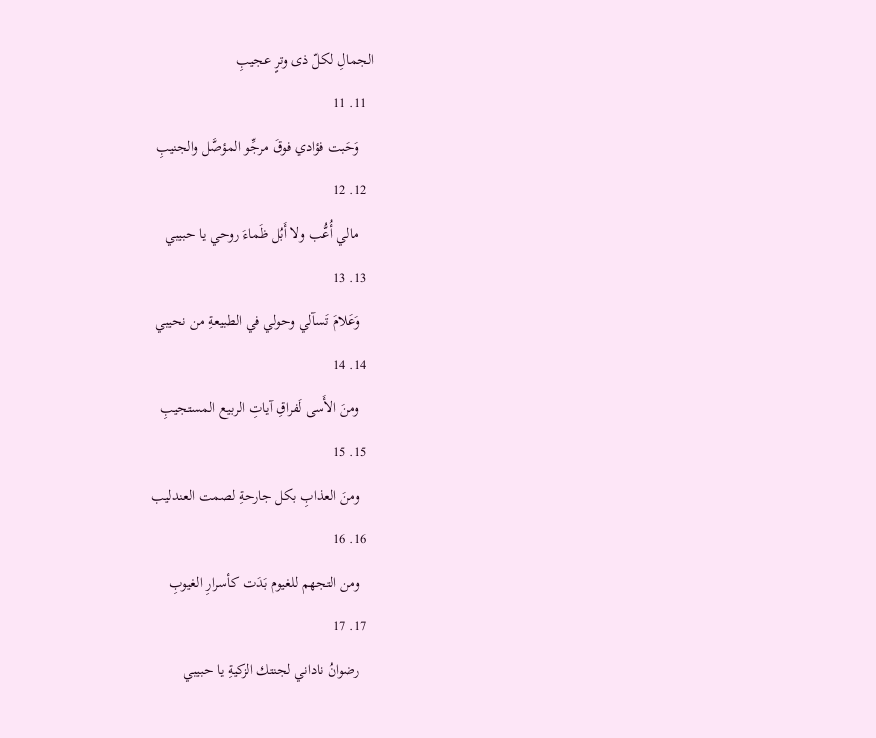الجمالِ لكلّ ذى وترٍ عجيبِ
  11. 11
    وَحَبت فؤادي فوقَ مرجِّو المؤصَّل والجنيبِ
  12. 12
    مالي أُعُّب ولا أَبُل ظَماءَ روحي يا حبيبي
  13. 13
    وَعَلامَ تَسآلي وحولي في الطبيعةِ من نحيبي
  14. 14
    ومنَ الأَسى لَفراقِ آياتِ الربيع المستجيبِ
  15. 15
    ومنَ العذابِ بكل جارحةِ لصمت العندليب
  16. 16
    ومن التجهم للغيوم بَدَت كأسرارِ الغيوبِ
  17. 17
    رضوانُ ناداني لجنتك الزكيةِ يا حبيبي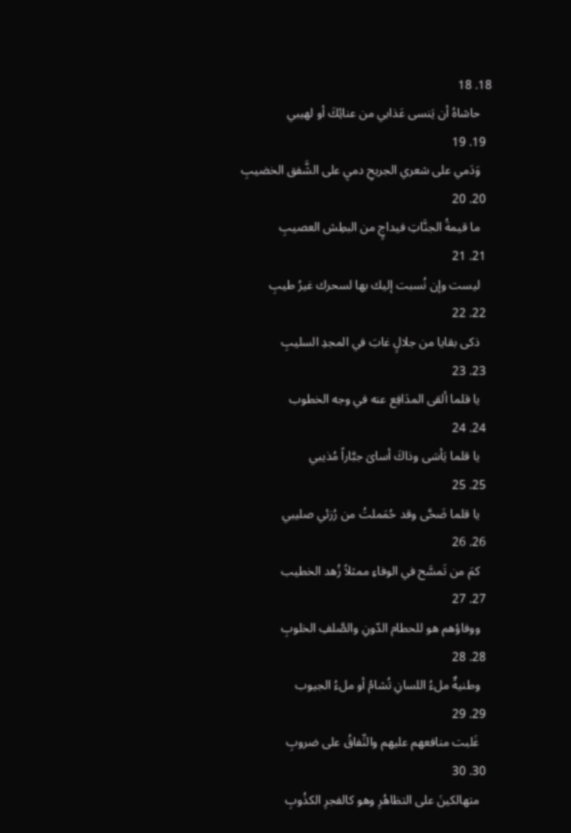18. 18
    حاشاهُ أن يَنسى عَذابي من عنائِكَ أو لهيبي
  19. 19
    وَدَمي على شعري الجريحِ دميِ على الشَّفق الخضيبِ
  20. 20
    ما قيمةُ الجنَّاتِ فيداجٍ من البطِش العصيبِ
  21. 21
    ليست وإن نُسبت إليك بها لسحرك غيرُ طيبِ
  22. 22
    ذكى بقايا من جلالٍ غابَ في المجدِ السليبِ
  23. 23
    يا قلما ألقى المدَافِع عنه في وجه الخطوب
  24. 24
    يا قلما يَأسَى وذاكَ أساىَ جبَّاراً مُذيبي
  25. 25
    يا قلما ضَحَّى وقد حُمَملتُ من رُزئي صليبي
  26. 26
    كمَ من تَمسَّح في الوفاءِ ممثلاً زُهد الخطيب
  27. 27
    ووفاؤهم هو للحطام الدّونِ والصَّلفِ الخلوبِ
  28. 28
    وطنيةٌ ملءُ اللسانِ تُشامُ أو ملءُ الجيوب
  29. 29
    غَلبت منافعهم عليهم والنِّفاقُ على ضروبِ
  30. 30
    متهالكينَ على التظاهُرِ وهو كالفجرِ الكذُوبِ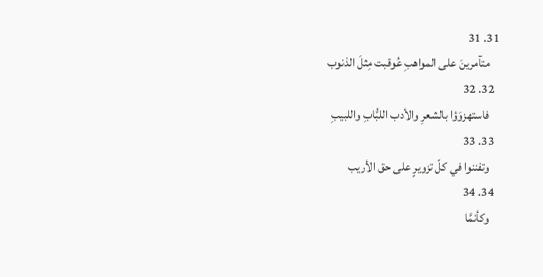31. 31
    متآمرينَ على المواهبِ عُوقبت مِثلَ الذنوب
  32. 32
    فاستهزوَؤا بالشعرِ والأدب اللبُّابِ واللبيبِ
  33. 33
    وتفننوا في كلّ تزويرٍ على حق الأريب
  34. 34
    وكأنمَّا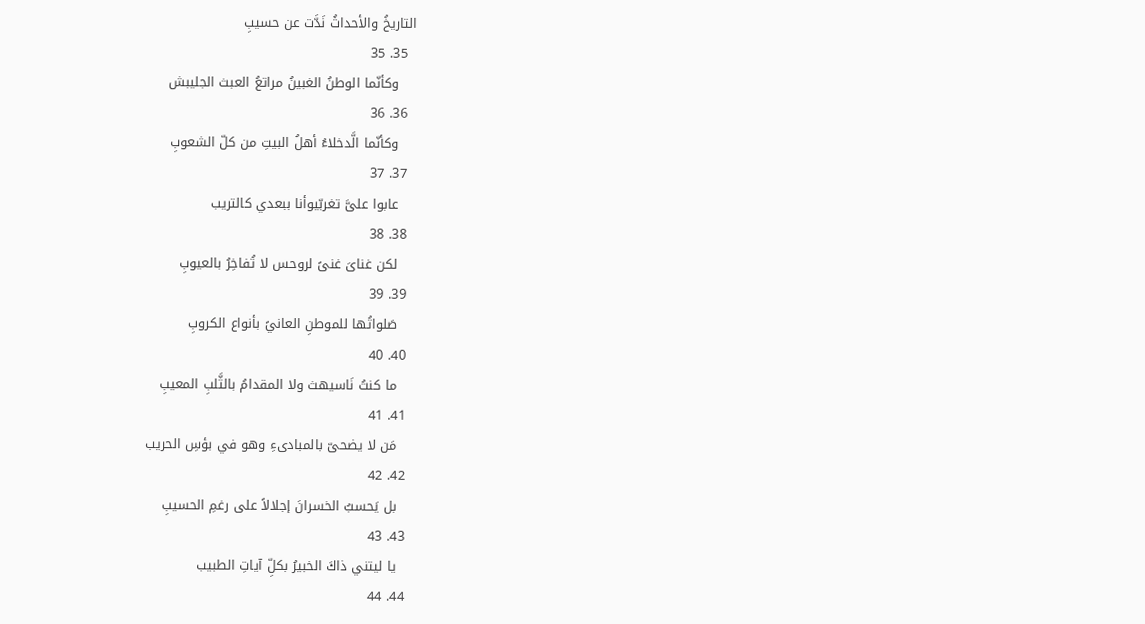التاريخُ والأحداثُ نَدَّت عن حسيبِ
  35. 35
    وكأنّما الوطنُ الغبينُ مراتعُ العبث الجليبش
  36. 36
    وكأنّما الَّدخلاءُ أهلُ البيتِ من كلّ الشعوبِ
  37. 37
    عابوا علىَّ تغربّيوأنا ببعدي كالتريب
  38. 38
    لكن غناىَ غنىً لروحس لا تُفاخِرُ بالعيوبِ
  39. 39
    صَلواتُها للموطنِ العانيً بأنواع الكروبِ
  40. 40
    ما كنتُ نَاسيهث ولا المقدامُ بالثَّلبِ المعيبِ
  41. 41
    مَن لا يضحىّ بالمبادىءِ وهو في بؤسِ الحريب
  42. 42
    بل يَحسبُ الخسرانَ إجلالاً على رغمِ الحسيبِ
  43. 43
    يا ليتني ذاكَ الخبيرُ بكلِّ آياتِ الطبيب
  44. 44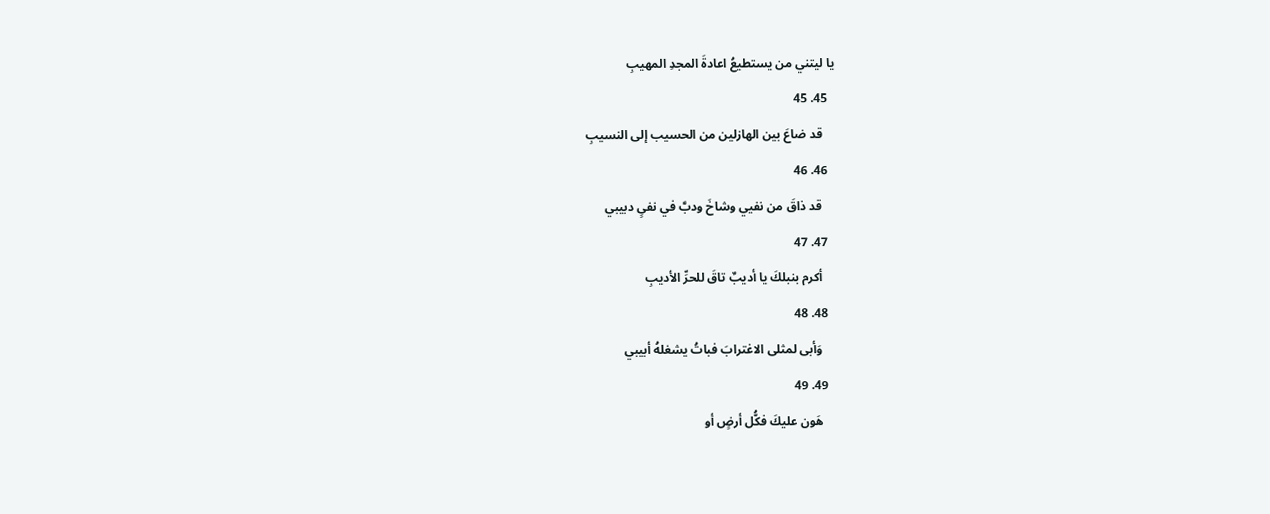يا ليتني من يستطيعُ اعادةَ المجدِ المهيبِ
  45. 45
    قد ضاعَ بين الهازلين من الحسيب إلى النسيبِ
  46. 46
    قد ذاقَ من نفيي وشاخَ ودبَّ في نفىٍ دبيبي
  47. 47
    أكرم بنبلكَ يا أديبٌ تاقَ للحرِّ الأديبِ
  48. 48
    وَأبى لمثلى الاغترابَ فباتُ يشغلهُ أبيبي
  49. 49
    هَون عليكَ فكُّل أرضٍ أو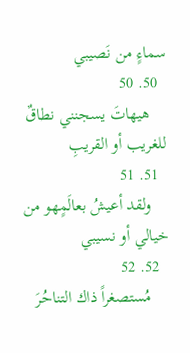سماءٍ من نَصيبي
  50. 50
    هيهاتَ يسجنني نطاقٌ للغريب أو القريبِ
  51. 51
    ولقد أعيشُ بعالَمٍهو من خيالي أو نسيبي
  52. 52
    مُستصغراً ذاك التناحُرَ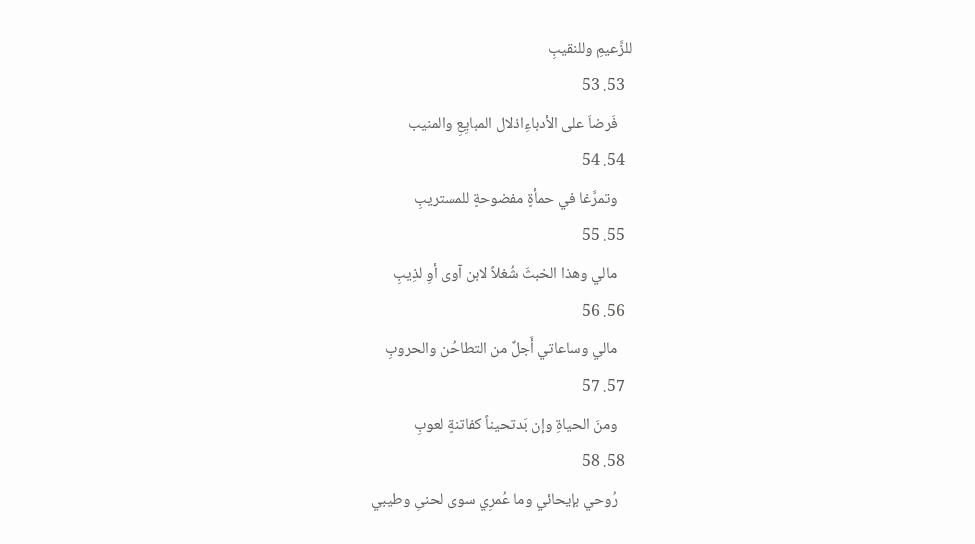للزَّعيمِ وللنقيبِ
  53. 53
    فَرضاَ على الأدباءِاذلال المبايِعِ والمنيب
  54. 54
    وتمرَّغا في حمأةٍ مفضوحةٍ للمستريبِ
  55. 55
    مالي وهذا الخبثَ شُغلاً لابن آوى أوِ لذِيبِ
  56. 56
    مالي وساعاتي أَجلٌ من التطاحُن والحروبِ
  57. 57
    ومنَ الحياةِ وإن بَدتحيناً كفاتنةٍ لعوبِ
  58. 58
    رُوحي بإيحائي وما عُمرِي سوى لحنىِ وطيبي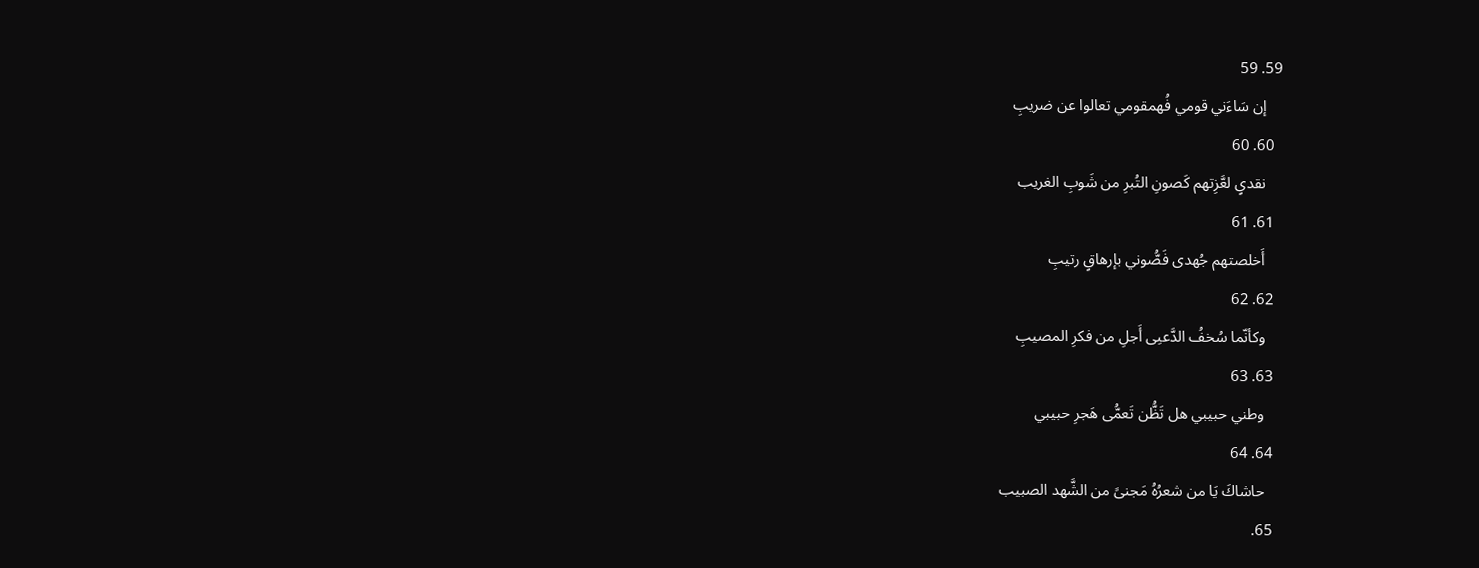59. 59
    إن سَاءَني قومي فُهمقومي تعالوا عن ضريبِ
  60. 60
    نقدىٍ لعَّزِتهم كَصونِ التُبرِ من شَوبِ الغريب
  61. 61
    أَخلصتهم جُهدى فَصُّوني بإرهاقٍ رتيبِ
  62. 62
    وكأنّما سُخفُ الدَّعىِى أَجلِ من فكرِ المصيبِ
  63. 63
    وطني حبيبي هل تَظُّن تَعمُّى هَجرِ حبيبي
  64. 64
    حاشاكَ يَا من شعرُهُ مَجنىً من الشَّهد الصبيب
  65.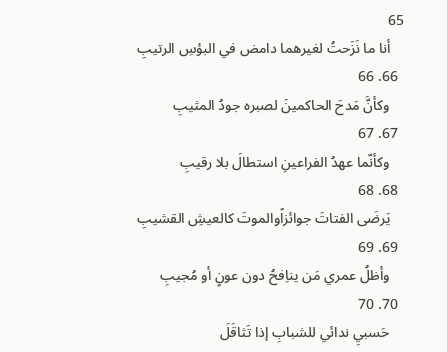65
    أنا ما نَزَحتُ لغيرهما دامض في البؤسِ الرتيبِ
  66. 66
    وكأنَّ مَدحَ الحاكمينَ لصبره جودُ المثيبِ
  67. 67
    وكأنّما عهدُ الفراعينِ استطالَ بلا رقيبِ
  68. 68
    يَرضَى الفتاتَ جوائزاًوالموتَ كالعيشِ القشيبِ
  69. 69
    وأظلُ عمري مَن يناِفحُ دون عونٍ أو مُجيبِ
  70. 70
    حَسبيِ ندائي للشبابِ إذا تَثاقَلَ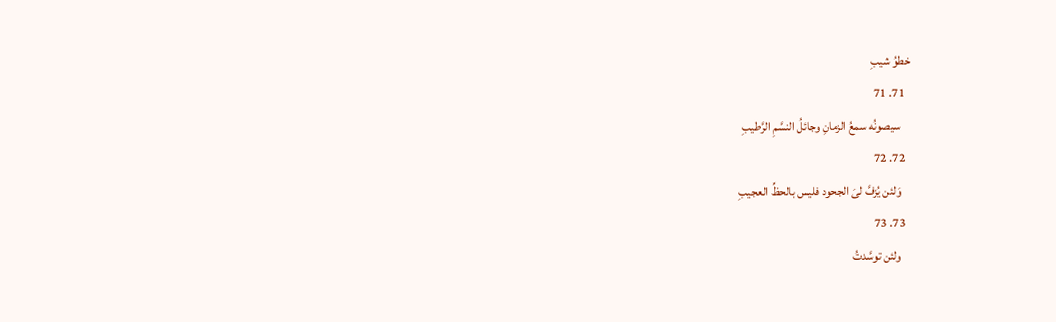خطوُ شيبِ
  71. 71
    سيصونُه سمعُ الزمانِ وجائلُ النسَّمِ الرَّطيبِ
  72. 72
    وَلئن يُزفَّ لىَ الجحود فليس بالحظِّ العجيبِ
  73. 73
    ولئن توسَّدتُ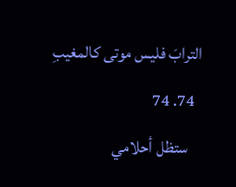الترابَ فليس موتى كالمغيبِ
  74. 74
    ستظل أحلامي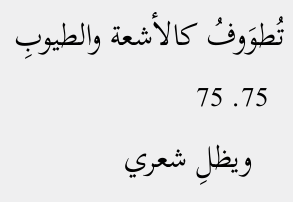تُطوَوفُ كالأشعة والطيوبِ
  75. 75
    ويظلِ شعري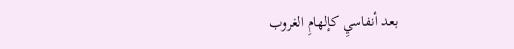بعد أنفاسيِ كإلهامِ الغروب